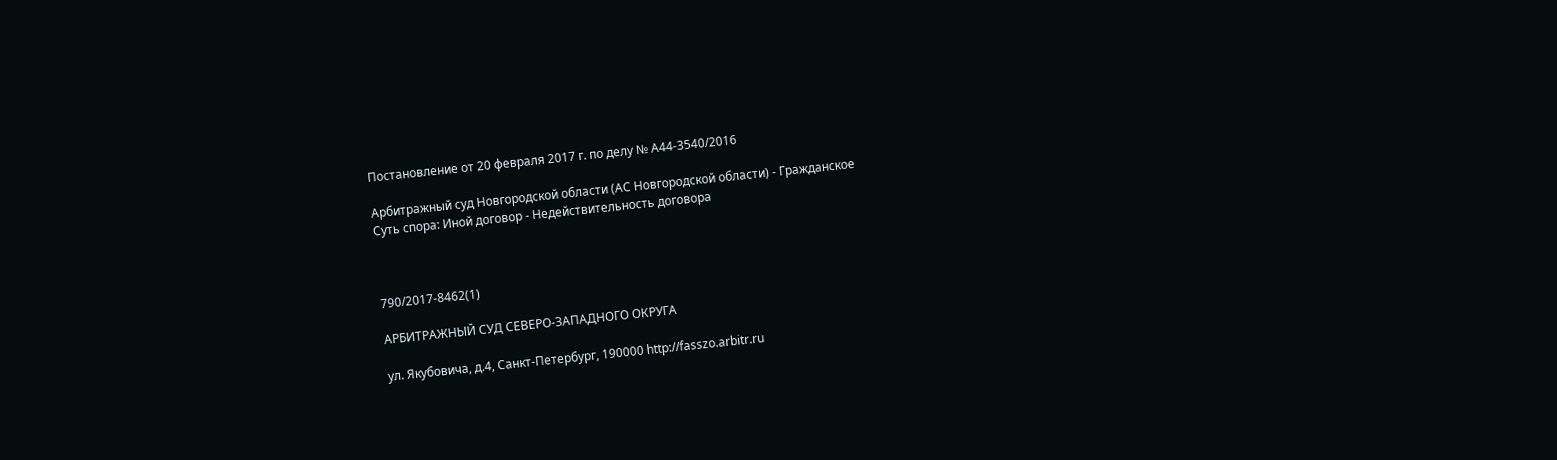Постановление от 20 февраля 2017 г. по делу № А44-3540/2016

Арбитражный суд Новгородской области (АС Новгородской области) - Гражданское
Суть спора: Иной договор - Недействительность договора



790/2017-8462(1)

АРБИТРАЖНЫЙ СУД СЕВЕРО-ЗАПАДНОГО ОКРУГА

ул. Якубовича, д.4, Санкт-Петербург, 190000 http://fasszo.arbitr.ru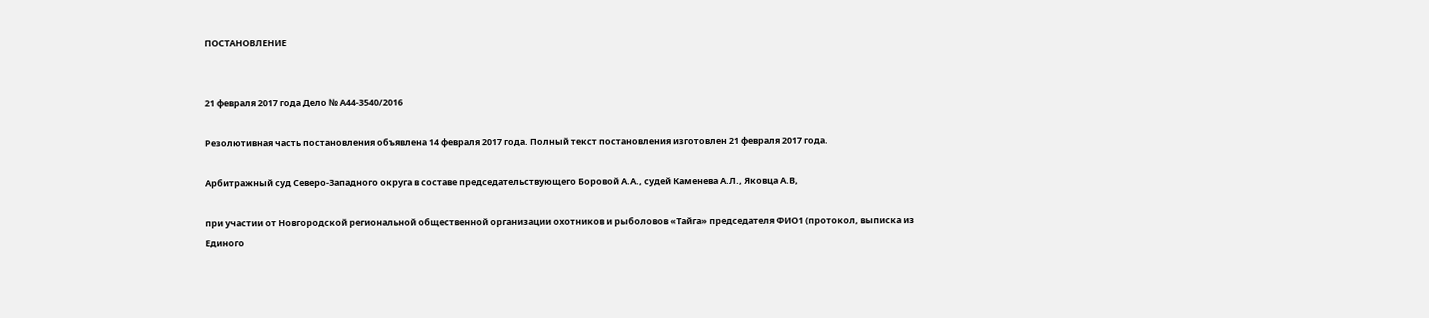ПОСТАНОВЛЕНИЕ


21 февраля 2017 года Дело № А44-3540/2016

Резолютивная часть постановления объявлена 14 февраля 2017 года. Полный текст постановления изготовлен 21 февраля 2017 года.

Арбитражный суд Северо-Западного округа в составе председательствующего Боровой А.А., судей Каменева А.Л., Яковца А.В,

при участии от Новгородской региональной общественной организации охотников и рыболовов «Тайга» председателя ФИО1 (протокол, выписка из Единого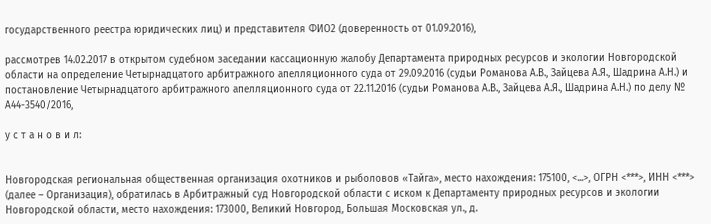государственного реестра юридических лиц) и представителя ФИО2 (доверенность от 01.09.2016),

рассмотрев 14.02.2017 в открытом судебном заседании кассационную жалобу Департамента природных ресурсов и экологии Новгородской области на определение Четырнадцатого арбитражного апелляционного суда от 29.09.2016 (судьи Романова А.В., Зайцева А.Я., Шадрина А.Н.) и постановление Четырнадцатого арбитражного апелляционного суда от 22.11.2016 (судьи Романова А.В., Зайцева А.Я., Шадрина А.Н.) по делу № А44-3540/2016,

у с т а н о в и л:


Новгородская региональная общественная организация охотников и рыболовов «Тайга», место нахождения: 175100, <...>, ОГРН <***>, ИНН <***> (далее – Организация), обратилась в Арбитражный суд Новгородской области с иском к Департаменту природных ресурсов и экологии Новгородской области, место нахождения: 173000, Великий Новгород, Большая Московская ул., д.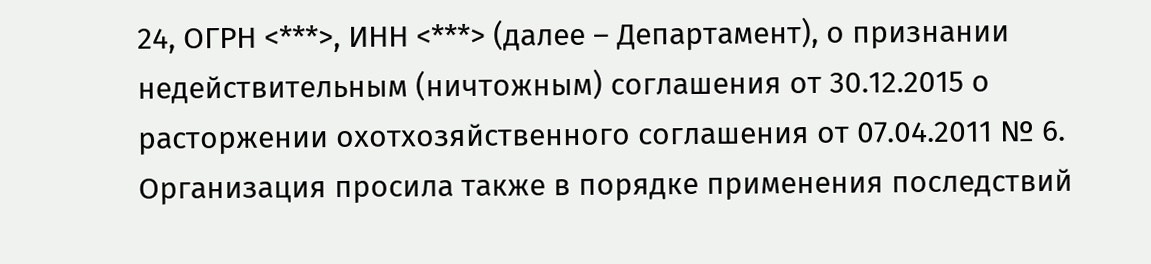24, ОГРН <***>, ИНН <***> (далее – Департамент), о признании недействительным (ничтожным) соглашения от 30.12.2015 о расторжении охотхозяйственного соглашения от 07.04.2011 № 6. Организация просила также в порядке применения последствий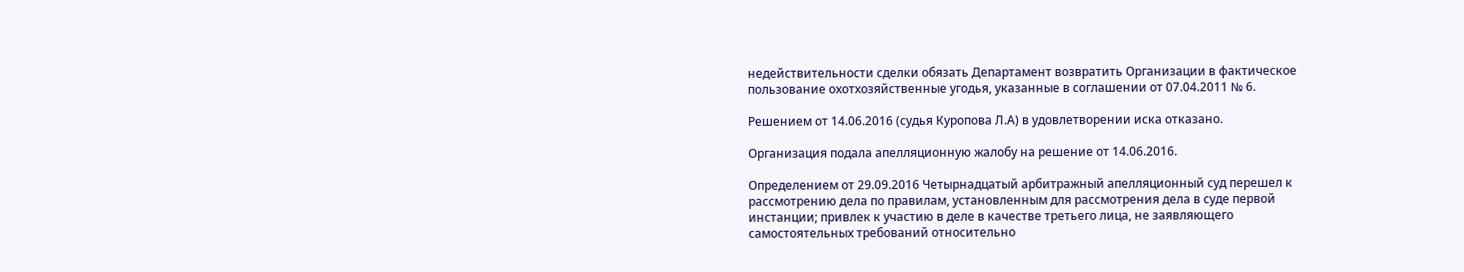недействительности сделки обязать Департамент возвратить Организации в фактическое пользование охотхозяйственные угодья, указанные в соглашении от 07.04.2011 № 6.

Решением от 14.06.2016 (судья Куропова Л.А) в удовлетворении иска отказано.

Организация подала апелляционную жалобу на решение от 14.06.2016.

Определением от 29.09.2016 Четырнадцатый арбитражный апелляционный суд перешел к рассмотрению дела по правилам, установленным для рассмотрения дела в суде первой инстанции; привлек к участию в деле в качестве третьего лица, не заявляющего самостоятельных требований относительно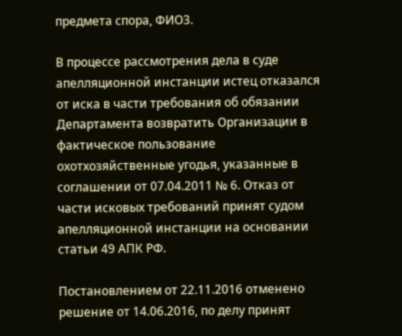предмета спора, ФИО3.

В процессе рассмотрения дела в суде апелляционной инстанции истец отказался от иска в части требования об обязании Департамента возвратить Организации в фактическое пользование охотхозяйственные угодья, указанные в соглашении от 07.04.2011 № 6. Отказ от части исковых требований принят судом апелляционной инстанции на основании статьи 49 АПК РФ.

Постановлением от 22.11.2016 отменено решение от 14.06.2016, по делу принят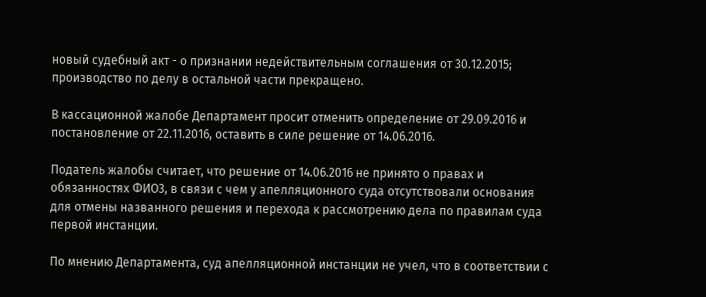новый судебный акт - о признании недействительным соглашения от 30.12.2015; производство по делу в остальной части прекращено.

В кассационной жалобе Департамент просит отменить определение от 29.09.2016 и постановление от 22.11.2016, оставить в силе решение от 14.06.2016.

Податель жалобы считает, что решение от 14.06.2016 не принято о правах и обязанностях ФИО3, в связи с чем у апелляционного суда отсутствовали основания для отмены названного решения и перехода к рассмотрению дела по правилам суда первой инстанции.

По мнению Департамента, суд апелляционной инстанции не учел, что в соответствии с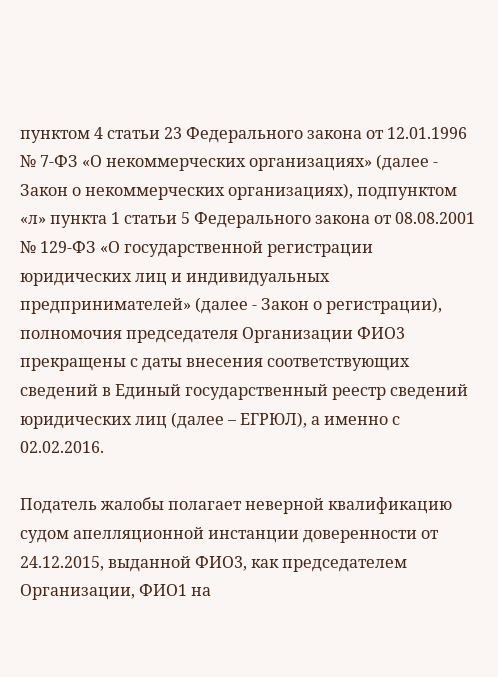пунктом 4 статьи 23 Федерального закона от 12.01.1996 № 7-ФЗ «О некоммерческих организациях» (далее - Закон о некоммерческих организациях), подпунктом «л» пункта 1 статьи 5 Федерального закона от 08.08.2001 № 129-ФЗ «О государственной регистрации юридических лиц и индивидуальных предпринимателей» (далее - Закон о регистрации), полномочия председателя Организации ФИО3 прекращены с даты внесения соответствующих сведений в Единый государственный реестр сведений юридических лиц (далее – ЕГРЮЛ), а именно с 02.02.2016.

Податель жалобы полагает неверной квалификацию судом апелляционной инстанции доверенности от 24.12.2015, выданной ФИО3, как председателем Организации, ФИО1 на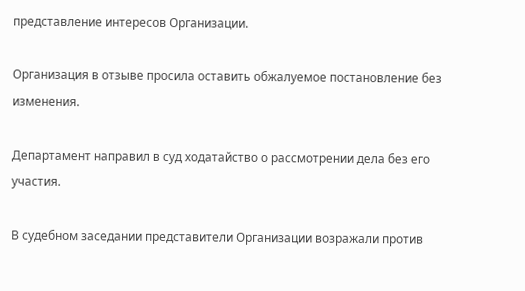представление интересов Организации.

Организация в отзыве просила оставить обжалуемое постановление без изменения.

Департамент направил в суд ходатайство о рассмотрении дела без его участия.

В судебном заседании представители Организации возражали против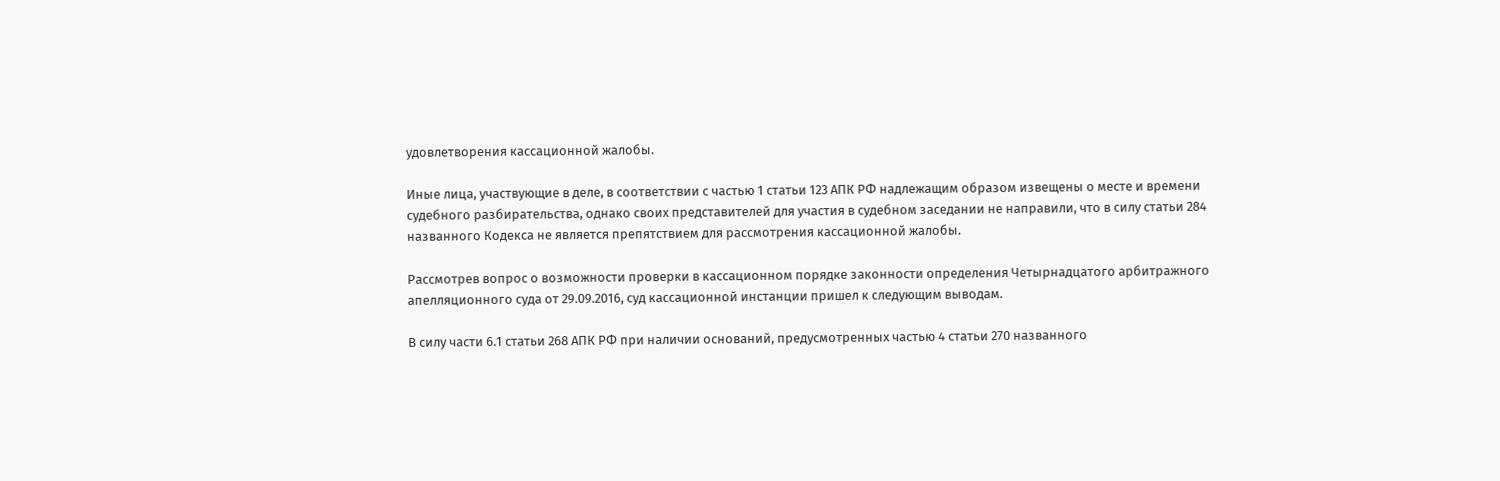удовлетворения кассационной жалобы.

Иные лица, участвующие в деле, в соответствии с частью 1 статьи 123 АПК РФ надлежащим образом извещены о месте и времени судебного разбирательства, однако своих представителей для участия в судебном заседании не направили, что в силу статьи 284 названного Кодекса не является препятствием для рассмотрения кассационной жалобы.

Рассмотрев вопрос о возможности проверки в кассационном порядке законности определения Четырнадцатого арбитражного апелляционного суда от 29.09.2016, суд кассационной инстанции пришел к следующим выводам.

В силу части 6.1 статьи 268 АПК РФ при наличии оснований, предусмотренных частью 4 статьи 270 названного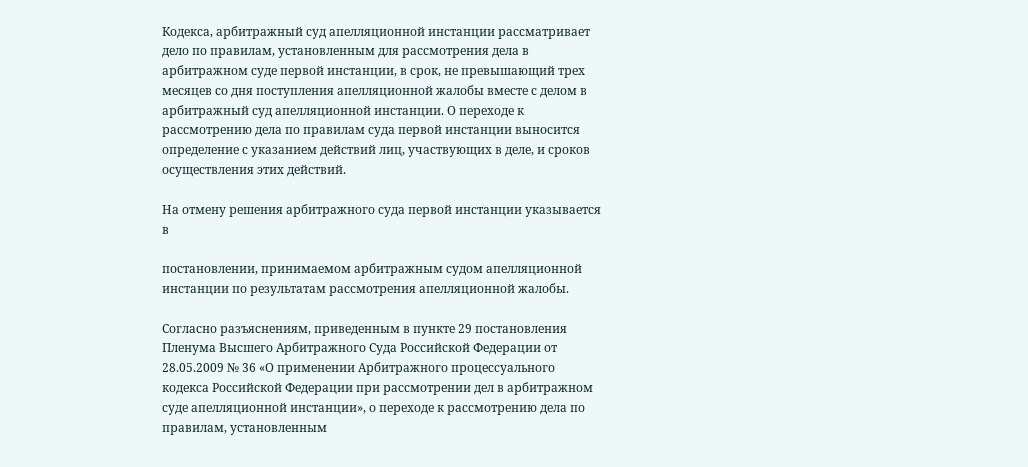Кодекса, арбитражный суд апелляционной инстанции рассматривает дело по правилам, установленным для рассмотрения дела в арбитражном суде первой инстанции, в срок, не превышающий трех месяцев со дня поступления апелляционной жалобы вместе с делом в арбитражный суд апелляционной инстанции. О переходе к рассмотрению дела по правилам суда первой инстанции выносится определение с указанием действий лиц, участвующих в деле, и сроков осуществления этих действий.

На отмену решения арбитражного суда первой инстанции указывается в

постановлении, принимаемом арбитражным судом апелляционной инстанции по результатам рассмотрения апелляционной жалобы.

Согласно разъяснениям, приведенным в пункте 29 постановления Пленума Высшего Арбитражного Суда Российской Федерации от 28.05.2009 № 36 «О применении Арбитражного процессуального кодекса Российской Федерации при рассмотрении дел в арбитражном суде апелляционной инстанции», о переходе к рассмотрению дела по правилам, установленным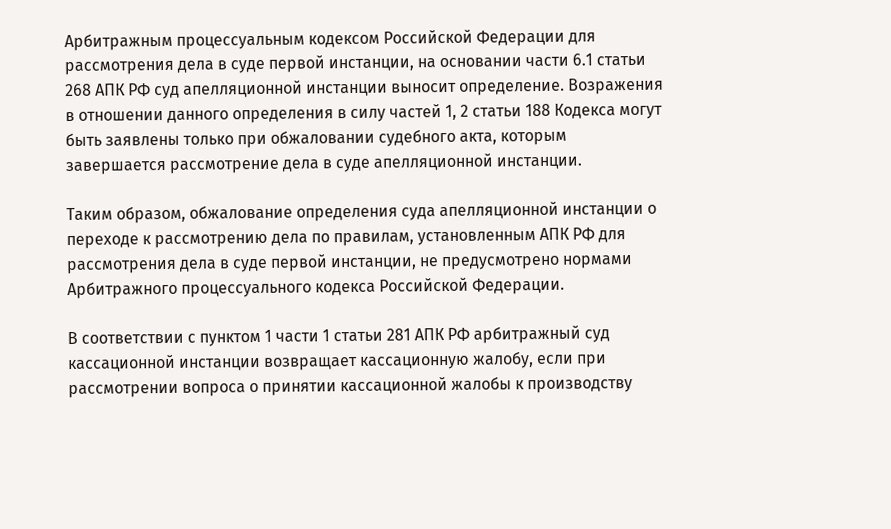Арбитражным процессуальным кодексом Российской Федерации для рассмотрения дела в суде первой инстанции, на основании части 6.1 статьи 268 АПК РФ суд апелляционной инстанции выносит определение. Возражения в отношении данного определения в силу частей 1, 2 статьи 188 Кодекса могут быть заявлены только при обжаловании судебного акта, которым завершается рассмотрение дела в суде апелляционной инстанции.

Таким образом, обжалование определения суда апелляционной инстанции о переходе к рассмотрению дела по правилам, установленным АПК РФ для рассмотрения дела в суде первой инстанции, не предусмотрено нормами Арбитражного процессуального кодекса Российской Федерации.

В соответствии с пунктом 1 части 1 статьи 281 АПК РФ арбитражный суд кассационной инстанции возвращает кассационную жалобу, если при рассмотрении вопроса о принятии кассационной жалобы к производству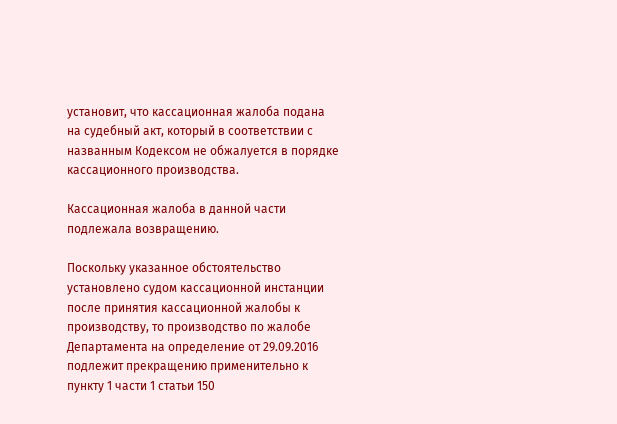установит, что кассационная жалоба подана на судебный акт, который в соответствии с названным Кодексом не обжалуется в порядке кассационного производства.

Кассационная жалоба в данной части подлежала возвращению.

Поскольку указанное обстоятельство установлено судом кассационной инстанции после принятия кассационной жалобы к производству, то производство по жалобе Департамента на определение от 29.09.2016 подлежит прекращению применительно к пункту 1 части 1 статьи 150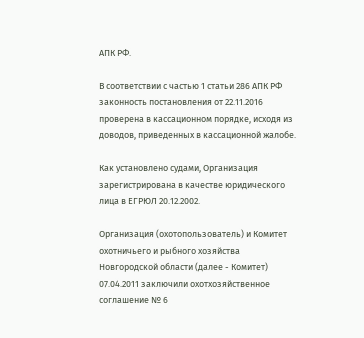АПК РФ.

В соответствии с частью 1 статьи 286 АПК РФ законность постановления от 22.11.2016 проверена в кассационном порядке, исходя из доводов, приведенных в кассационной жалобе.

Как установлено судами, Организация зарегистрирована в качестве юридического лица в ЕГРЮЛ 20.12.2002.

Организация (охотопользователь) и Комитет охотничьего и рыбного хозяйства Новгородской области (далее - Комитет) 07.04.2011 заключили охотхозяйственное соглашение № 6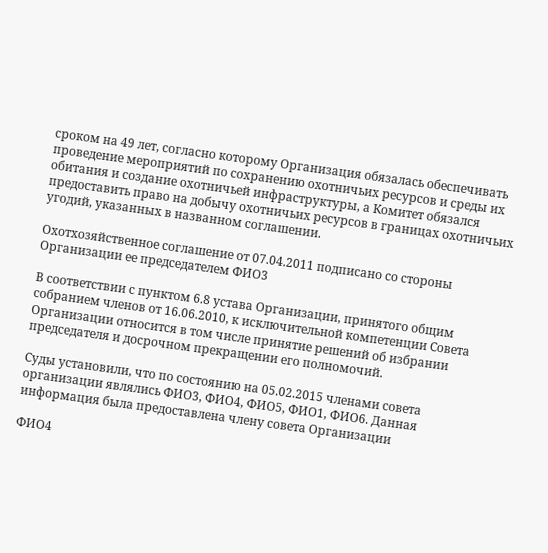сроком на 49 лет, согласно которому Организация обязалась обеспечивать проведение мероприятий по сохранению охотничьих ресурсов и среды их обитания и создание охотничьей инфраструктуры, а Комитет обязался предоставить право на добычу охотничьих ресурсов в границах охотничьих угодий, указанных в названном соглашении.

Охотхозяйственное соглашение от 07.04.2011 подписано со стороны Организации ее председателем ФИО3

В соответствии с пунктом 6.8 устава Организации, принятого общим собранием членов от 16.06.2010, к исключительной компетенции Совета Организации относится в том числе принятие решений об избрании председателя и досрочном прекращении его полномочий.

Суды установили, что по состоянию на 05.02.2015 членами совета организации являлись ФИО3, ФИО4, ФИО5, ФИО1, ФИО6. Данная информация была предоставлена члену совета Организации

ФИО4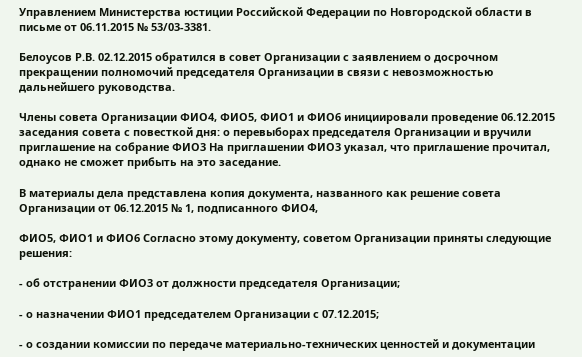Управлением Министерства юстиции Российской Федерации по Новгородской области в письме от 06.11.2015 № 53/03-3381.

Белоусов Р.В. 02.12.2015 обратился в совет Организации с заявлением о досрочном прекращении полномочий председателя Организации в связи с невозможностью дальнейшего руководства.

Члены совета Организации ФИО4, ФИО5, ФИО1 и ФИО6 инициировали проведение 06.12.2015 заседания совета с повесткой дня: о перевыборах председателя Организации и вручили приглашение на собрание ФИО3 На приглашении ФИО3 указал, что приглашение прочитал, однако не сможет прибыть на это заседание.

В материалы дела представлена копия документа, названного как решение совета Организации от 06.12.2015 № 1, подписанного ФИО4,

ФИО5, ФИО1 и ФИО6 Согласно этому документу, советом Организации приняты следующие решения:

- об отстранении ФИО3 от должности председателя Организации;

- о назначении ФИО1 председателем Организации с 07.12.2015;

- о создании комиссии по передаче материально-технических ценностей и документации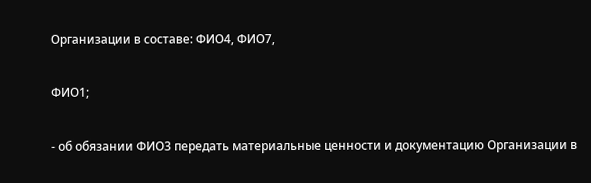Организации в составе: ФИО4, ФИО7,

ФИО1;

- об обязании ФИО3 передать материальные ценности и документацию Организации в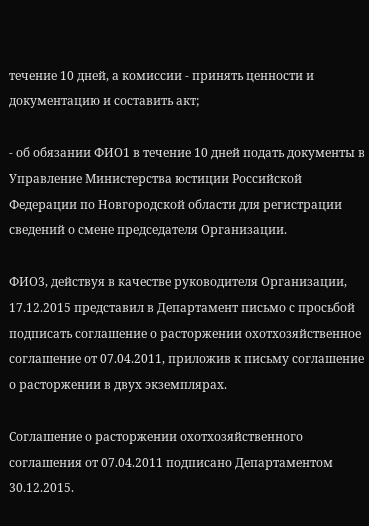течение 10 дней, а комиссии - принять ценности и документацию и составить акт;

- об обязании ФИО1 в течение 10 дней подать документы в Управление Министерства юстиции Российской Федерации по Новгородской области для регистрации сведений о смене председателя Организации.

ФИО3, действуя в качестве руководителя Организации, 17.12.2015 представил в Департамент письмо с просьбой подписать соглашение о расторжении охотхозяйственное соглашение от 07.04.2011, приложив к письму соглашение о расторжении в двух экземплярах.

Соглашение о расторжении охотхозяйственного соглашения от 07.04.2011 подписано Департаментом 30.12.2015.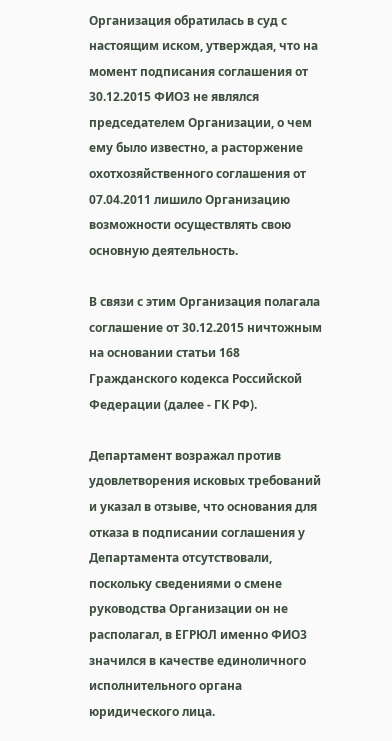Организация обратилась в суд с настоящим иском, утверждая, что на момент подписания соглашения от 30.12.2015 ФИО3 не являлся председателем Организации, о чем ему было известно, а расторжение охотхозяйственного соглашения от 07.04.2011 лишило Организацию возможности осуществлять свою основную деятельность.

В связи с этим Организация полагала соглашение от 30.12.2015 ничтожным на основании статьи 168 Гражданского кодекса Российской Федерации (далее - ГК РФ).

Департамент возражал против удовлетворения исковых требований и указал в отзыве, что основания для отказа в подписании соглашения у Департамента отсутствовали, поскольку сведениями о смене руководства Организации он не располагал, в ЕГРЮЛ именно ФИО3 значился в качестве единоличного исполнительного органа юридического лица.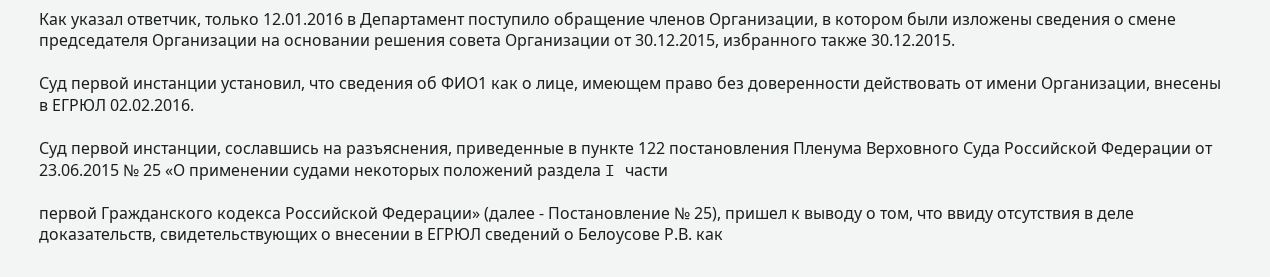Как указал ответчик, только 12.01.2016 в Департамент поступило обращение членов Организации, в котором были изложены сведения о смене председателя Организации на основании решения совета Организации от 30.12.2015, избранного также 30.12.2015.

Суд первой инстанции установил, что сведения об ФИО1 как о лице, имеющем право без доверенности действовать от имени Организации, внесены в ЕГРЮЛ 02.02.2016.

Суд первой инстанции, сославшись на разъяснения, приведенные в пункте 122 постановления Пленума Верховного Суда Российской Федерации от 23.06.2015 № 25 «О применении судами некоторых положений раздела I части

первой Гражданского кодекса Российской Федерации» (далее - Постановление № 25), пришел к выводу о том, что ввиду отсутствия в деле доказательств, свидетельствующих о внесении в ЕГРЮЛ сведений о Белоусове Р.В. как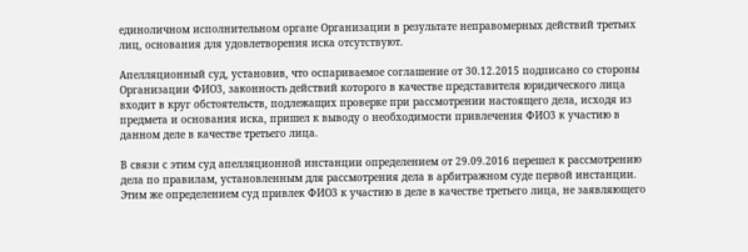единоличном исполнительном органе Организации в результате неправомерных действий третьих лиц, основания для удовлетворения иска отсутствуют.

Апелляционный суд, установив, что оспариваемое соглашение от 30.12.2015 подписано со стороны Организации ФИО3, законность действий которого в качестве представителя юридического лица входит в круг обстоятельств, подлежащих проверке при рассмотрении настоящего дела, исходя из предмета и основания иска, пришел к выводу о необходимости привлечения ФИО3 к участию в данном деле в качестве третьего лица.

В связи с этим суд апелляционной инстанции определением от 29.09.2016 перешел к рассмотрению дела по правилам, установленным для рассмотрения дела в арбитражном суде первой инстанции. Этим же определением суд привлек ФИО3 к участию в деле в качестве третьего лица, не заявляющего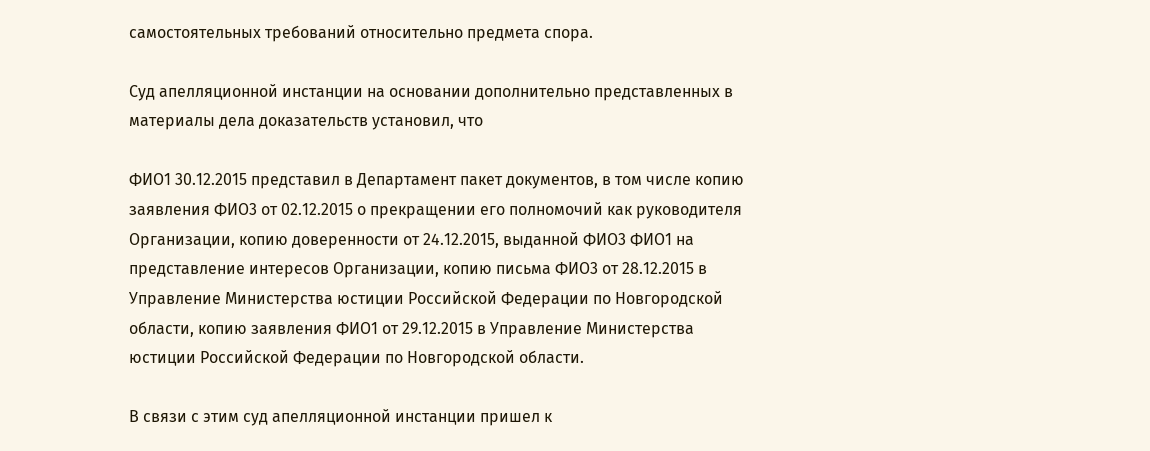самостоятельных требований относительно предмета спора.

Суд апелляционной инстанции на основании дополнительно представленных в материалы дела доказательств установил, что

ФИО1 30.12.2015 представил в Департамент пакет документов, в том числе копию заявления ФИО3 от 02.12.2015 о прекращении его полномочий как руководителя Организации, копию доверенности от 24.12.2015, выданной ФИО3 ФИО1 на представление интересов Организации, копию письма ФИО3 от 28.12.2015 в Управление Министерства юстиции Российской Федерации по Новгородской области, копию заявления ФИО1 от 29.12.2015 в Управление Министерства юстиции Российской Федерации по Новгородской области.

В связи с этим суд апелляционной инстанции пришел к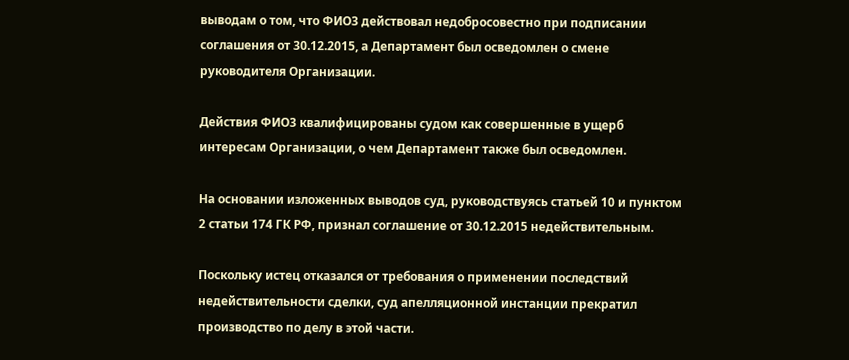выводам о том, что ФИО3 действовал недобросовестно при подписании соглашения от 30.12.2015, а Департамент был осведомлен о смене руководителя Организации.

Действия ФИО3 квалифицированы судом как совершенные в ущерб интересам Организации, о чем Департамент также был осведомлен.

На основании изложенных выводов суд, руководствуясь статьей 10 и пунктом 2 статьи 174 ГК РФ, признал соглашение от 30.12.2015 недействительным.

Поскольку истец отказался от требования о применении последствий недействительности сделки, суд апелляционной инстанции прекратил производство по делу в этой части.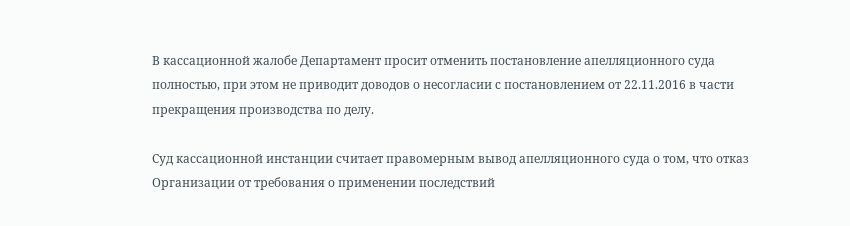В кассационной жалобе Департамент просит отменить постановление апелляционного суда полностью, при этом не приводит доводов о несогласии с постановлением от 22.11.2016 в части прекращения производства по делу.

Суд кассационной инстанции считает правомерным вывод апелляционного суда о том, что отказ Организации от требования о применении последствий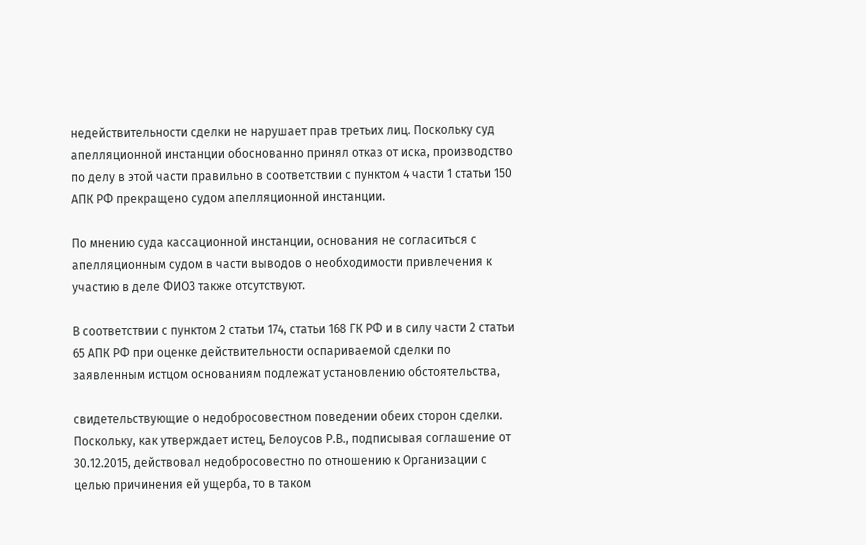недействительности сделки не нарушает прав третьих лиц. Поскольку суд апелляционной инстанции обоснованно принял отказ от иска, производство по делу в этой части правильно в соответствии с пунктом 4 части 1 статьи 150 АПК РФ прекращено судом апелляционной инстанции.

По мнению суда кассационной инстанции, основания не согласиться с апелляционным судом в части выводов о необходимости привлечения к участию в деле ФИО3 также отсутствуют.

В соответствии с пунктом 2 статьи 174, статьи 168 ГК РФ и в силу части 2 статьи 65 АПК РФ при оценке действительности оспариваемой сделки по заявленным истцом основаниям подлежат установлению обстоятельства,

свидетельствующие о недобросовестном поведении обеих сторон сделки. Поскольку, как утверждает истец, Белоусов Р.В., подписывая соглашение от 30.12.2015, действовал недобросовестно по отношению к Организации с целью причинения ей ущерба, то в таком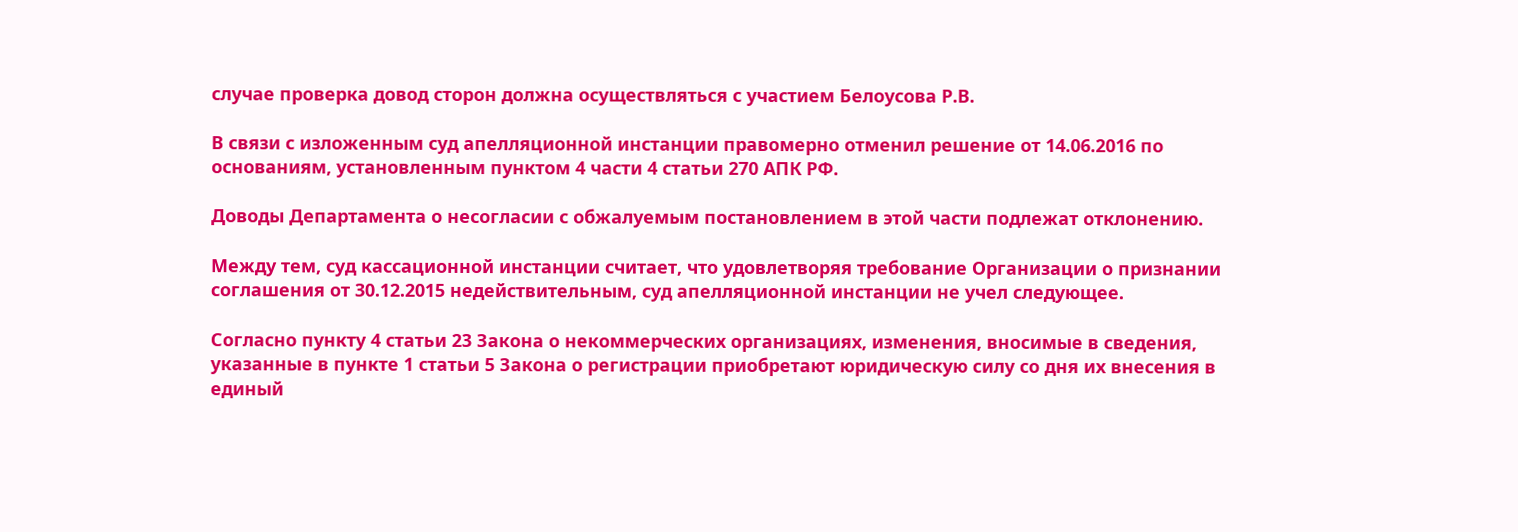случае проверка довод сторон должна осуществляться с участием Белоусова Р.В.

В связи с изложенным суд апелляционной инстанции правомерно отменил решение от 14.06.2016 по основаниям, установленным пунктом 4 части 4 статьи 270 АПК РФ.

Доводы Департамента о несогласии с обжалуемым постановлением в этой части подлежат отклонению.

Между тем, суд кассационной инстанции считает, что удовлетворяя требование Организации о признании соглашения от 30.12.2015 недействительным, суд апелляционной инстанции не учел следующее.

Согласно пункту 4 статьи 23 Закона о некоммерческих организациях, изменения, вносимые в сведения, указанные в пункте 1 статьи 5 Закона о регистрации приобретают юридическую силу со дня их внесения в единый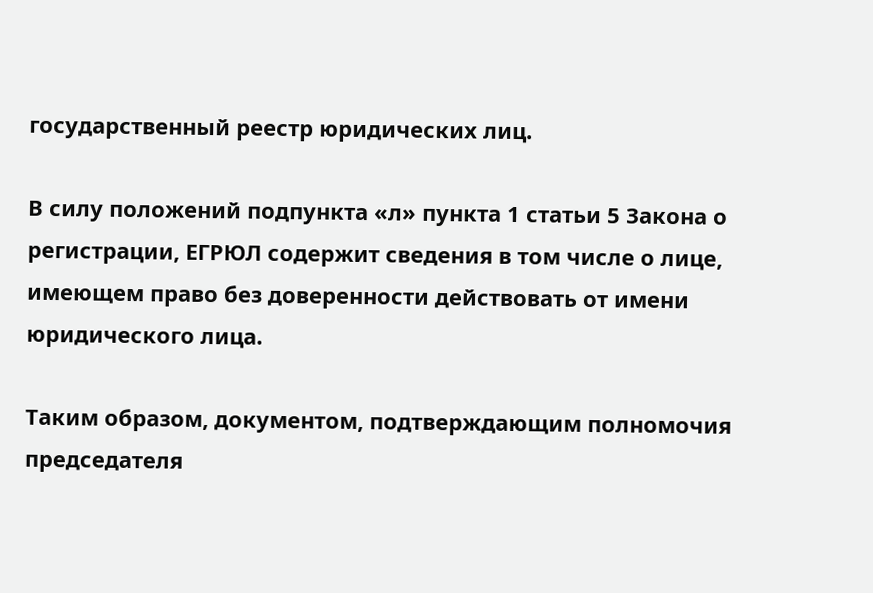государственный реестр юридических лиц.

В силу положений подпункта «л» пункта 1 статьи 5 Закона о регистрации, ЕГРЮЛ содержит сведения в том числе о лице, имеющем право без доверенности действовать от имени юридического лица.

Таким образом, документом, подтверждающим полномочия председателя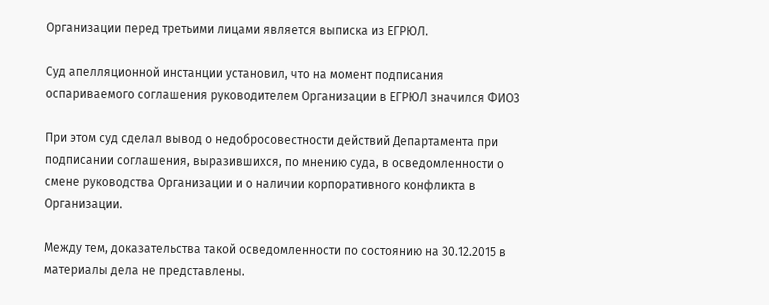Организации перед третьими лицами является выписка из ЕГРЮЛ.

Суд апелляционной инстанции установил, что на момент подписания оспариваемого соглашения руководителем Организации в ЕГРЮЛ значился ФИО3

При этом суд сделал вывод о недобросовестности действий Департамента при подписании соглашения, выразившихся, по мнению суда, в осведомленности о смене руководства Организации и о наличии корпоративного конфликта в Организации.

Между тем, доказательства такой осведомленности по состоянию на 30.12.2015 в материалы дела не представлены.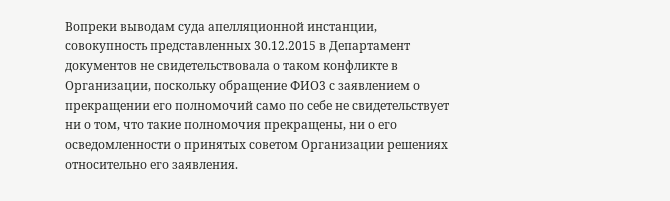Вопреки выводам суда апелляционной инстанции, совокупность представленных 30.12.2015 в Департамент документов не свидетельствовала о таком конфликте в Организации, поскольку обращение ФИО3 с заявлением о прекращении его полномочий само по себе не свидетельствует ни о том, что такие полномочия прекращены, ни о его осведомленности о принятых советом Организации решениях относительно его заявления.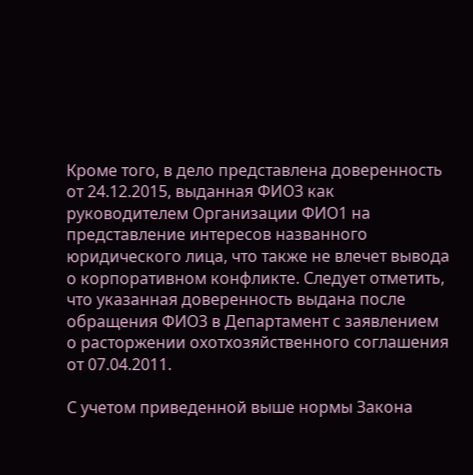Кроме того, в дело представлена доверенность от 24.12.2015, выданная ФИО3 как руководителем Организации ФИО1 на представление интересов названного юридического лица, что также не влечет вывода о корпоративном конфликте. Следует отметить, что указанная доверенность выдана после обращения ФИО3 в Департамент с заявлением о расторжении охотхозяйственного соглашения от 07.04.2011.

С учетом приведенной выше нормы Закона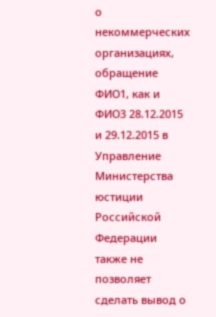о некоммерческих организациях, обращение ФИО1, как и ФИО3 28.12.2015 и 29.12.2015 в Управление Министерства юстиции Российской Федерации также не позволяет сделать вывод о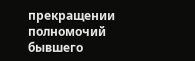прекращении полномочий бывшего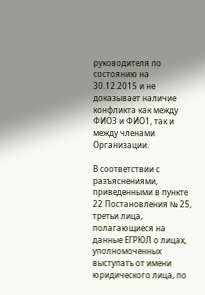руководителя по состоянию на 30.12.2015 и не доказывает наличие конфликта как между ФИО3 и ФИО1, так и между членами Организации.

В соответствии с разъяснениями, приведенными в пункте 22 Постановления № 25, третьи лица, полагающиеся на данные ЕГРЮЛ о лицах, уполномоченных выступать от имени юридического лица, по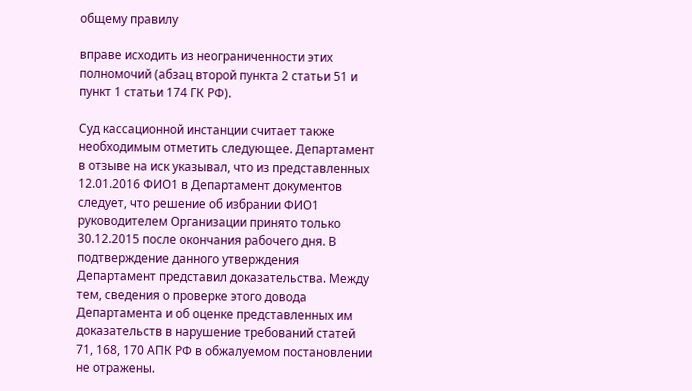общему правилу

вправе исходить из неограниченности этих полномочий (абзац второй пункта 2 статьи 51 и пункт 1 статьи 174 ГК РФ).

Суд кассационной инстанции считает также необходимым отметить следующее. Департамент в отзыве на иск указывал, что из представленных 12.01.2016 ФИО1 в Департамент документов следует, что решение об избрании ФИО1 руководителем Организации принято только 30.12.2015 после окончания рабочего дня. В подтверждение данного утверждения Департамент представил доказательства. Между тем, сведения о проверке этого довода Департамента и об оценке представленных им доказательств в нарушение требований статей 71, 168, 170 АПК РФ в обжалуемом постановлении не отражены.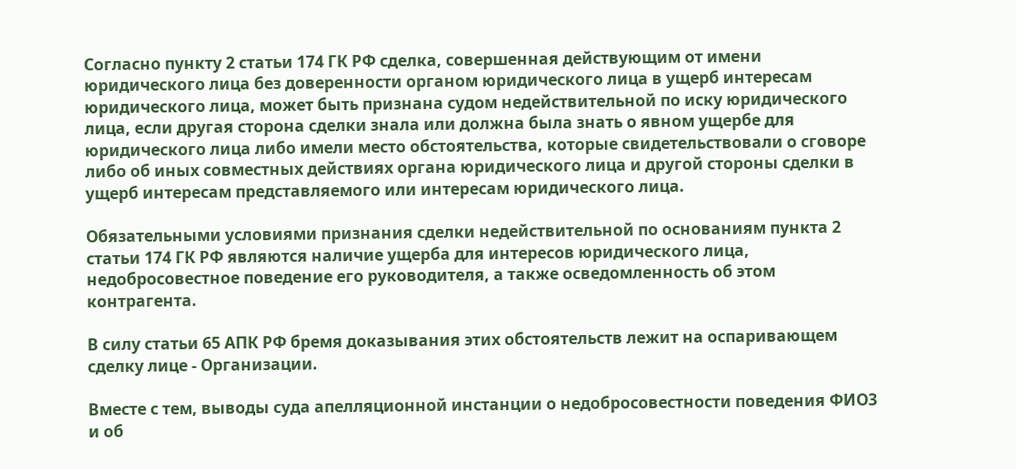Согласно пункту 2 статьи 174 ГК РФ сделка, совершенная действующим от имени юридического лица без доверенности органом юридического лица в ущерб интересам юридического лица, может быть признана судом недействительной по иску юридического лица, если другая сторона сделки знала или должна была знать о явном ущербе для юридического лица либо имели место обстоятельства, которые свидетельствовали о сговоре либо об иных совместных действиях органа юридического лица и другой стороны сделки в ущерб интересам представляемого или интересам юридического лица.

Обязательными условиями признания сделки недействительной по основаниям пункта 2 статьи 174 ГК РФ являются наличие ущерба для интересов юридического лица, недобросовестное поведение его руководителя, а также осведомленность об этом контрагента.

В силу статьи 65 АПК РФ бремя доказывания этих обстоятельств лежит на оспаривающем сделку лице - Организации.

Вместе с тем, выводы суда апелляционной инстанции о недобросовестности поведения ФИО3 и об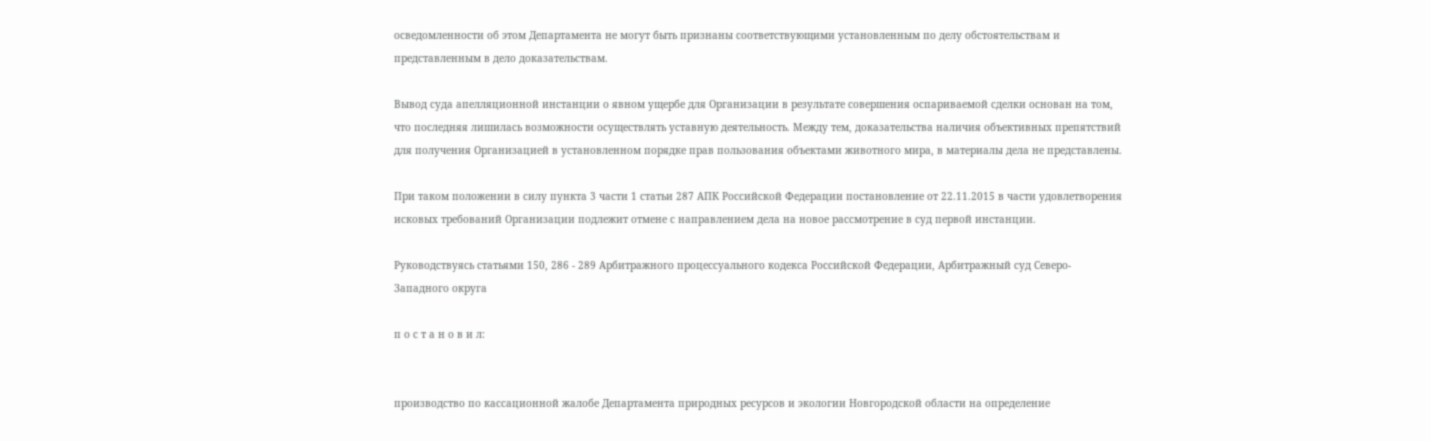осведомленности об этом Департамента не могут быть признаны соответствующими установленным по делу обстоятельствам и представленным в дело доказательствам.

Вывод суда апелляционной инстанции о явном ущербе для Организации в результате совершения оспариваемой сделки основан на том, что последняя лишилась возможности осуществлять уставную деятельность. Между тем, доказательства наличия объективных препятствий для получения Организацией в установленном порядке прав пользования объектами животного мира, в материалы дела не представлены.

При таком положении в силу пункта 3 части 1 статьи 287 АПК Российской Федерации постановление от 22.11.2015 в части удовлетворения исковых требований Организации подлежит отмене с направлением дела на новое рассмотрение в суд первой инстанции.

Руководствуясь статьями 150, 286 - 289 Арбитражного процессуального кодекса Российской Федерации, Арбитражный суд Северо-Западного округа

п о с т а н о в и л:


производство по кассационной жалобе Департамента природных ресурсов и экологии Новгородской области на определение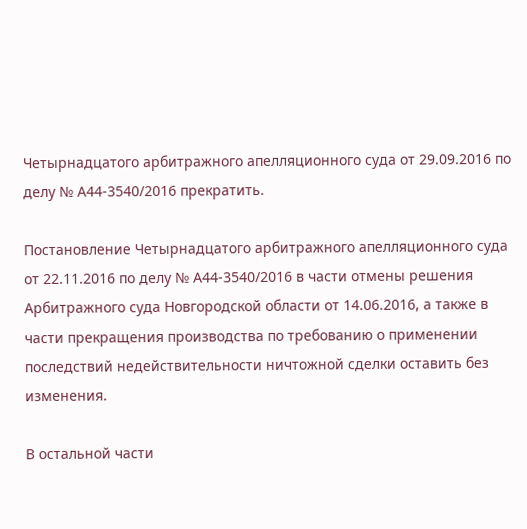Четырнадцатого арбитражного апелляционного суда от 29.09.2016 по делу № А44-3540/2016 прекратить.

Постановление Четырнадцатого арбитражного апелляционного суда от 22.11.2016 по делу № А44-3540/2016 в части отмены решения Арбитражного суда Новгородской области от 14.06.2016, а также в части прекращения производства по требованию о применении последствий недействительности ничтожной сделки оставить без изменения.

В остальной части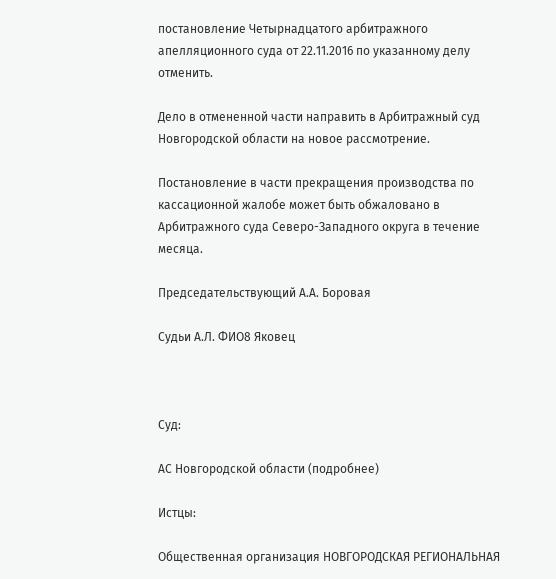постановление Четырнадцатого арбитражного апелляционного суда от 22.11.2016 по указанному делу отменить.

Дело в отмененной части направить в Арбитражный суд Новгородской области на новое рассмотрение.

Постановление в части прекращения производства по кассационной жалобе может быть обжаловано в Арбитражного суда Северо-Западного округа в течение месяца.

Председательствующий А.А. Боровая

Судьи А.Л. ФИО8 Яковец



Суд:

АС Новгородской области (подробнее)

Истцы:

Общественная организация НОВГОРОДСКАЯ РЕГИОНАЛЬНАЯ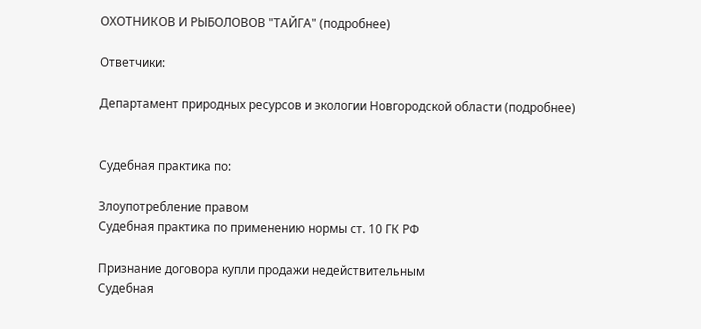ОХОТНИКОВ И РЫБОЛОВОВ "ТАЙГА" (подробнее)

Ответчики:

Департамент природных ресурсов и экологии Новгородской области (подробнее)


Судебная практика по:

Злоупотребление правом
Судебная практика по применению нормы ст. 10 ГК РФ

Признание договора купли продажи недействительным
Судебная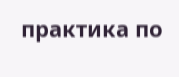практика по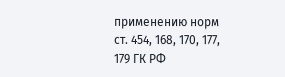применению норм ст. 454, 168, 170, 177, 179 ГК РФ